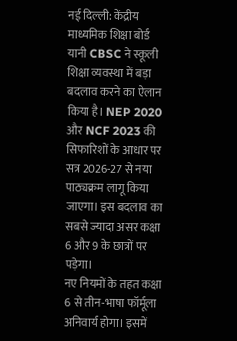नई दिल्ली: केंद्रीय माध्यमिक शिक्षा बोर्ड यानी CBSC ने स्कूली शिक्षा व्यवस्था में बड़ा बदलाव करने का ऐलान किया है। NEP 2020 और NCF 2023 की सिफारिशों के आधार पर सत्र 2026-27 से नया पाठ्यक्रम लागू किया जाएगा। इस बदलाव का सबसे ज्यादा असर कक्षा 6 और 9 के छात्रों पर पड़ेगा।
नए नियमों के तहत कक्षा 6 से तीन-भाषा फॉर्मूला अनिवार्य होगा। इसमें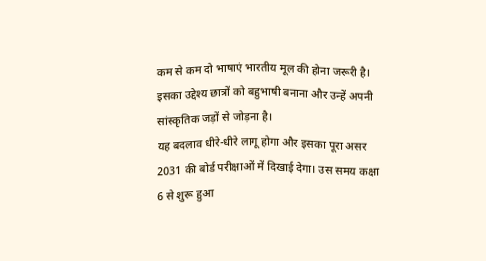कम से कम दो भाषाएं भारतीय मूल की होना जरूरी है। इसका उद्देश्य छात्रों को बहुभाषी बनाना और उन्हें अपनी सांस्कृतिक जड़ों से जोड़ना है।
यह बदलाव धीरे-धीरे लागू होगा और इसका पूरा असर 2031 की बोर्ड परीक्षाओं में दिखाई देगा। उस समय कक्षा 6 से शुरू हुआ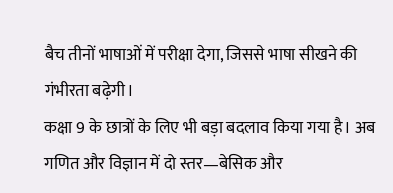बैच तीनों भाषाओं में परीक्षा देगा, जिससे भाषा सीखने की गंभीरता बढ़ेगी।
कक्षा 9 के छात्रों के लिए भी बड़ा बदलाव किया गया है। अब गणित और विज्ञान में दो स्तर—बेसिक और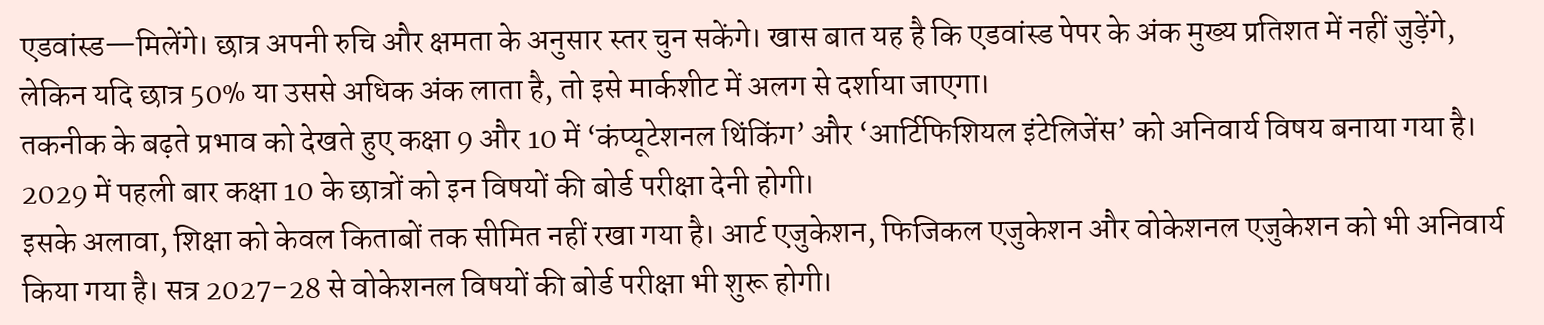एडवांस्ड—मिलेंगे। छात्र अपनी रुचि और क्षमता के अनुसार स्तर चुन सकेंगे। खास बात यह है कि एडवांस्ड पेपर के अंक मुख्य प्रतिशत में नहीं जुड़ेंगे, लेकिन यदि छात्र 50% या उससे अधिक अंक लाता है, तो इसे मार्कशीट में अलग से दर्शाया जाएगा।
तकनीक के बढ़ते प्रभाव को देखते हुए कक्षा 9 और 10 में ‘कंप्यूटेशनल थिंकिंग’ और ‘आर्टिफिशियल इंटेलिजेंस’ को अनिवार्य विषय बनाया गया है। 2029 में पहली बार कक्षा 10 के छात्रों को इन विषयों की बोर्ड परीक्षा देनी होगी।
इसके अलावा, शिक्षा को केवल किताबों तक सीमित नहीं रखा गया है। आर्ट एजुकेशन, फिजिकल एजुकेशन और वोकेशनल एजुकेशन को भी अनिवार्य किया गया है। सत्र 2027-28 से वोकेशनल विषयों की बोर्ड परीक्षा भी शुरू होगी।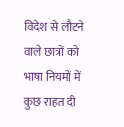विदेश से लौटने वाले छात्रों को भाषा नियमों में कुछ राहत दी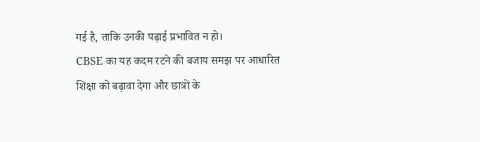गई है, ताकि उनकी पढ़ाई प्रभावित न हो।
CBSE का यह कदम रटने की बजाय समझ पर आधारित शिक्षा को बढ़ावा देगा और छात्रों के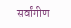सर्वांगीण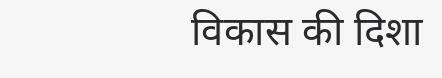विकास की दिशा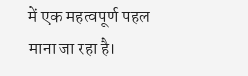में एक महत्वपूर्ण पहल माना जा रहा है।